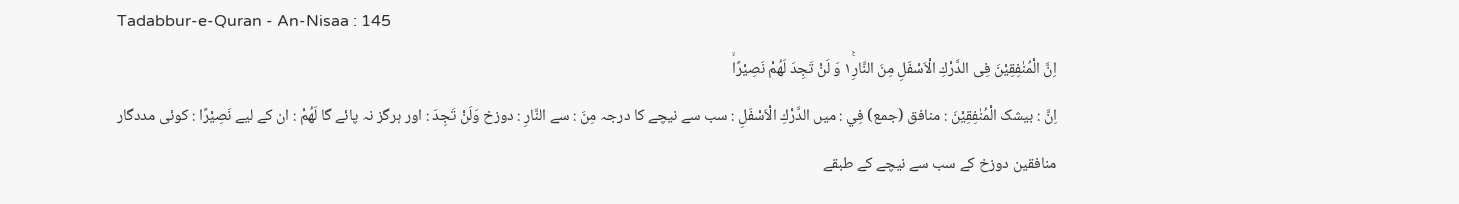Tadabbur-e-Quran - An-Nisaa : 145
اِنَّ الْمُنٰفِقِیْنَ فِی الدَّرْكِ الْاَسْفَلِ مِنَ النَّارِ١ۚ وَ لَنْ تَجِدَ لَهُمْ نَصِیْرًاۙ
اِنَّ : بیشک الْمُنٰفِقِيْنَ : منافق (جمع) فِي : میں الدَّرْكِ الْاَسْفَلِ : سب سے نیچے کا درجہ مِنَ : سے النَّارِ : دوزخ وَلَنْ تَجِدَ : اور ہرگز نہ پائے گا لَھُمْ : ان کے لیے نَصِيْرًا : کوئی مددگار
منافقین دوزخ کے سب سے نیچے کے طبقے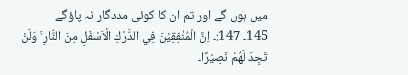میں ہوں گے اور تم ان کا کوئی مددگار نہ پاؤگے
145۔ 147:۔ اِنَّ الْمُنٰفِقِيْنَ فِي الدَّرْكِ الْاَسْفَلِ مِنَ النَّارِ ۚ وَلَنْ تَجِدَ لَھُمْ نَصِيْرًا۔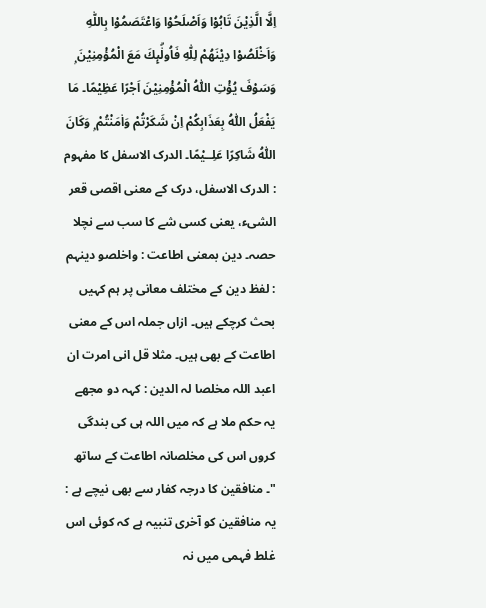اِلَّا الَّذِيْنَ تَابُوْا وَاَصْلَحُوْا وَاعْتَصَمُوْا بِاللّٰهِ وَاَخْلَصُوْا دِيْنَھُمْ لِلّٰهِ فَاُولٰۗىِٕكَ مَعَ الْمُؤْمِنِيْنَ ۭ وَسَوْفَ يُؤْتِ اللّٰهُ الْمُؤْمِنِيْنَ اَجْرًا عَظِيْمًا۔ مَا يَفْعَلُ اللّٰهُ بِعَذَابِكُمْ اِنْ شَكَرْتُمْ وَاٰمَنْتُمْ ۭ وَكَانَ اللّٰهُ شَاكِرًا عَلِــيْمًا۔ الدرک الاسفل کا مفہوم : الدرک الاسفل، درک کے معنی اقصی قعر الشیء، یعنی کسی شے کا سب سے نچلا حصہ۔ دین بمعنی اطاعت : واخلصو دینہم : لفظ دین کے مختلف معانی پر ہم کہیں بحث کرچکے ہیں۔ ازاں جملہ اس کے معنی اطاعت کے بھی ہیں۔ مثلا قل انی امرت ان اعبد اللہ مخلصا لہ الدین : کہہ دو مجھے یہ حکم ملا ہے کہ میں اللہ ہی کی بندگی کروں اس کی مخلصانہ اطاعت کے ساتھ "۔ منافقین کا درجہ کفار سے بھی نیچے ہے : یہ منافقین کو آخری تنبیہ ہے کہ کوئی اس غلط فہمی میں نہ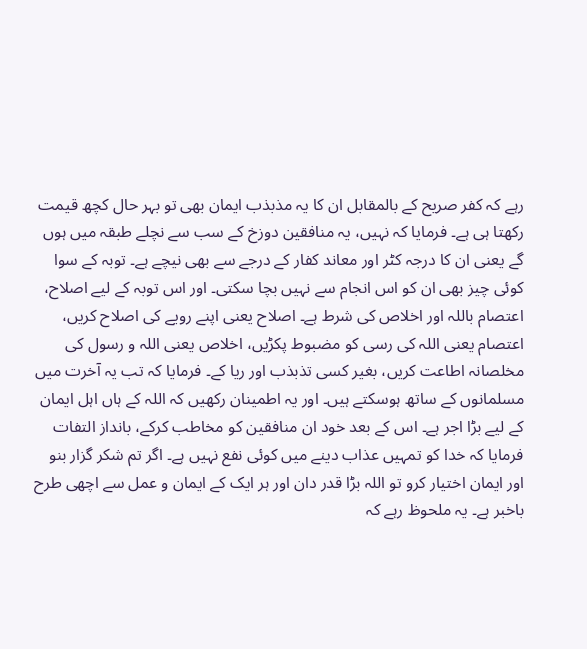رہے کہ کفر صریح کے بالمقابل ان کا یہ مذبذب ایمان بھی تو بہر حال کچھ قیمت رکھتا ہی ہے۔ فرمایا کہ نہیں، یہ منافقین دوزخ کے سب سے نچلے طبقہ میں ہوں گے یعنی ان کا درجہ کٹر اور معاند کفار کے درجے سے بھی نیچے ہے۔ توبہ کے سوا کوئی چیز بھی ان کو اس انجام سے نہیں بچا سکتی۔ اور اس توبہ کے لیے اصلاح، اعتصام باللہ اور اخلاص کی شرط ہے۔ اصلاح یعنی اپنے رویے کی اصلاح کریں، اعتصام یعنی اللہ کی رسی کو مضبوط پکڑیں، اخلاص یعنی اللہ و رسول کی مخلصانہ اطاعت کریں، بغیر کسی تذبذب اور ریا کے۔ فرمایا کہ تب یہ آخرت میں مسلمانوں کے ساتھ ہوسکتے ہیں۔ اور یہ اطمینان رکھیں کہ اللہ کے ہاں اہل ایمان کے لیے بڑا اجر ہے۔ اس کے بعد خود ان منافقین کو مخاطب کرکے، بانداز التفات فرمایا کہ خدا کو تمہیں عذاب دینے میں کوئی نفع نہیں ہے۔ اگر تم شکر گزار بنو اور ایمان اختیار کرو تو اللہ بڑا قدر دان اور ہر ایک کے ایمان و عمل سے اچھی طرح باخبر ہے۔ یہ ملحوظ رہے کہ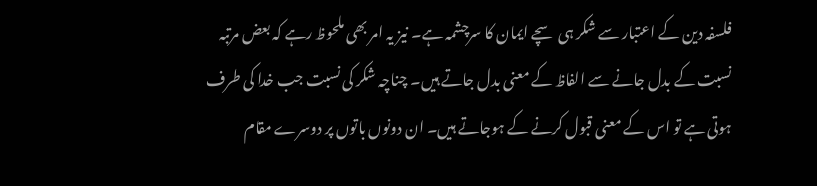فلسفہ دین کے اعتبار سے شکر ہی سچے ایمان کا سرچشمہ ہے۔ نیز یہ امر بھی ملحوظ رہے کہ بعض مرتبہ نسبت کے بدل جانے سے الفاظ کے معنی بدل جاتے ہیں۔ چناچہ شکر کی نسبت جب خدا کی طرف ہوتی ہے تو اس کے معنی قبول کرنے کے ہوجاتے ہیں۔ ان دونوں باتوں پر دوسرے مقام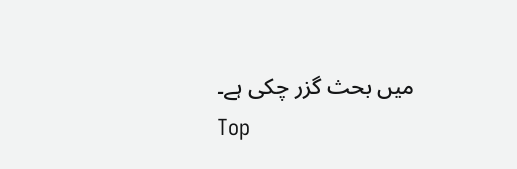میں بحث گزر چکی ہے۔
Top